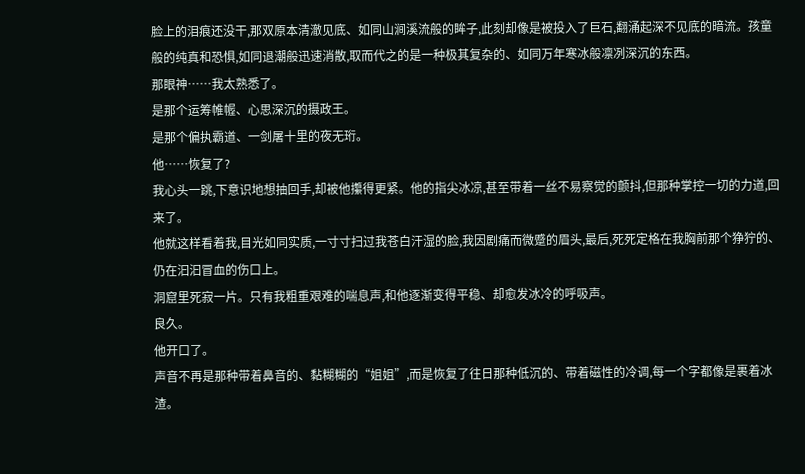脸上的泪痕还没干,那双原本清澈见底、如同山涧溪流般的眸子,此刻却像是被投入了巨石,翻涌起深不见底的暗流。孩童般的纯真和恐惧,如同退潮般迅速消散,取而代之的是一种极其复杂的、如同万年寒冰般凛冽深沉的东西。
那眼神……我太熟悉了。
是那个运筹帷幄、心思深沉的摄政王。
是那个偏执霸道、一剑屠十里的夜无珩。
他……恢复了?
我心头一跳,下意识地想抽回手,却被他攥得更紧。他的指尖冰凉,甚至带着一丝不易察觉的颤抖,但那种掌控一切的力道,回来了。
他就这样看着我,目光如同实质,一寸寸扫过我苍白汗湿的脸,我因剧痛而微蹙的眉头,最后,死死定格在我胸前那个狰狞的、仍在汩汩冒血的伤口上。
洞窟里死寂一片。只有我粗重艰难的喘息声,和他逐渐变得平稳、却愈发冰冷的呼吸声。
良久。
他开口了。
声音不再是那种带着鼻音的、黏糊糊的“姐姐”,而是恢复了往日那种低沉的、带着磁性的冷调,每一个字都像是裹着冰渣。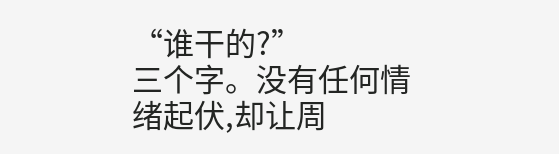“谁干的?”
三个字。没有任何情绪起伏,却让周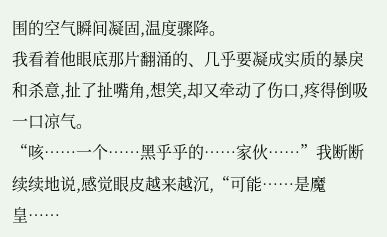围的空气瞬间凝固,温度骤降。
我看着他眼底那片翻涌的、几乎要凝成实质的暴戾和杀意,扯了扯嘴角,想笑,却又牵动了伤口,疼得倒吸一口凉气。
“咳……一个……黑乎乎的……家伙……”我断断续续地说,感觉眼皮越来越沉,“可能……是魔皇……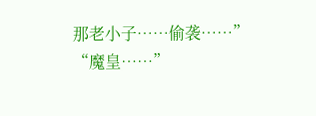那老小子……偷袭……”
“魔皇……”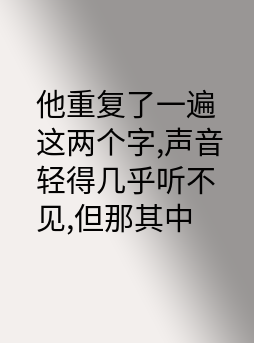他重复了一遍这两个字,声音轻得几乎听不见,但那其中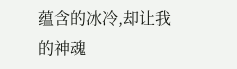蕴含的冰冷,却让我的神魂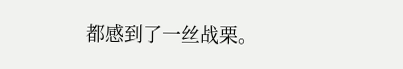都感到了一丝战栗。